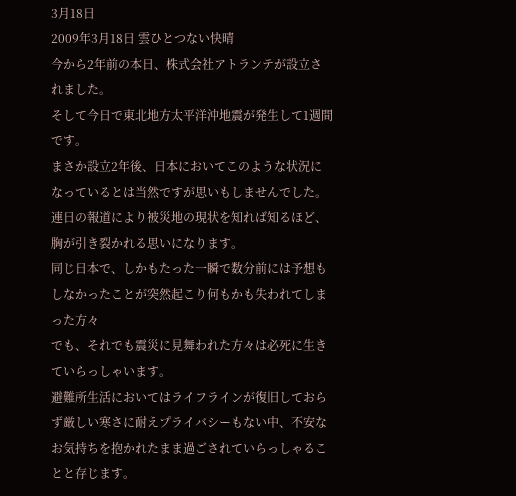3月18日
2009年3月18日 雲ひとつない快晴
今から2年前の本日、株式会社アトランテが設立されました。
そして今日で東北地方太平洋沖地震が発生して1週間です。
まさか設立2年後、日本においてこのような状況になっているとは当然ですが思いもしませんでした。
連日の報道により被災地の現状を知れば知るほど、胸が引き裂かれる思いになります。
同じ日本で、しかもたった一瞬で数分前には予想もしなかったことが突然起こり何もかも失われてしまった方々
でも、それでも震災に見舞われた方々は必死に生きていらっしゃいます。
避難所生活においてはライフラインが復旧しておらず厳しい寒さに耐えプライバシーもない中、不安なお気持ちを抱かれたまま過ごされていらっしゃることと存じます。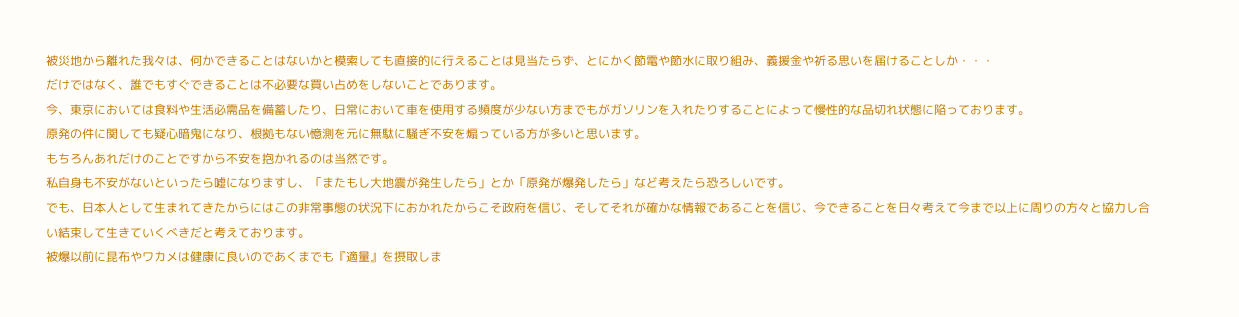被災地から離れた我々は、何かできることはないかと模索しても直接的に行えることは見当たらず、とにかく節電や節水に取り組み、義援金や祈る思いを届けることしか・・・
だけではなく、誰でもすぐできることは不必要な買い占めをしないことであります。
今、東京においては食料や生活必需品を備蓄したり、日常において車を使用する頻度が少ない方までもがガソリンを入れたりすることによって慢性的な品切れ状態に陥っております。
原発の件に関しても疑心暗鬼になり、根拠もない憶測を元に無駄に騒ぎ不安を煽っている方が多いと思います。
もちろんあれだけのことですから不安を抱かれるのは当然です。
私自身も不安がないといったら嘘になりますし、「またもし大地震が発生したら」とか「原発が爆発したら」など考えたら恐ろしいです。
でも、日本人として生まれてきたからにはこの非常事態の状況下におかれたからこそ政府を信じ、そしてそれが確かな情報であることを信じ、今できることを日々考えて今まで以上に周りの方々と協力し合い結束して生きていくべきだと考えております。
被爆以前に昆布やワカメは健康に良いのであくまでも『適量』を摂取しま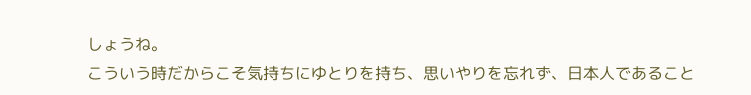しょうね。
こういう時だからこそ気持ちにゆとりを持ち、思いやりを忘れず、日本人であること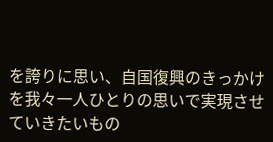を誇りに思い、自国復興のきっかけを我々一人ひとりの思いで実現させていきたいもの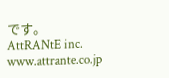です。
AttRANtE inc. www.attrante.co.jp